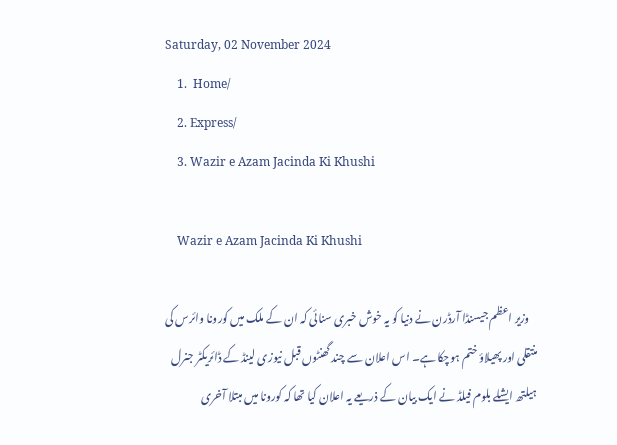Saturday, 02 November 2024
    1.  Home/
    2. Express/
    3. Wazir e Azam Jacinda Ki Khushi

    Wazir e Azam Jacinda Ki Khushi

    وزیر اعظم جیسنڈا آرڈرن نے دنیا کو یہ خوش خبری سنائی کہ ان کے ملک میں کورونا وائرس کی منتقلی اور پھیلاؤ ختم ہوچکا ہے۔ اس اعلان سے چند گھنٹوں قبل نیوزی لینڈ کے ڈائریکٹر جنرل ہیلتھ ایشلے بلوم فیلڈ نے ایک بیان کے ذریعے یہ اعلان کیا تھا کہ کورونا میں مبتلا آخری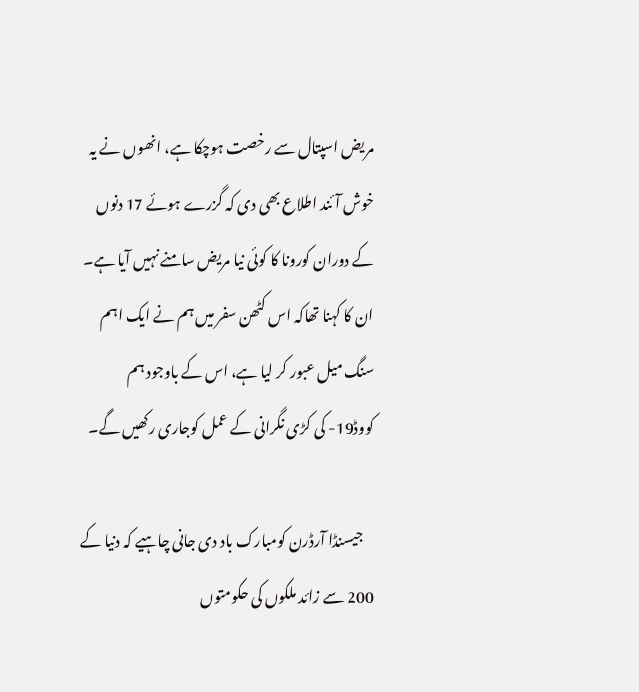مریض اسپتال سے رخصت ہوچکا ہے، انھوں نے یہ خوش آئند اطلاع بھی دی کہ گزرے ہوئے 17 دنوں کے دوران کورونا کا کوئی نیا مریض سامنے نہیں آیا ہے۔ ان کا کہنا تھاکہ اس کٹھن سفر میں ہم نے ایک اہم سنگ میل عبور کر لیا ہے، اس کے باوجود ہم کووڈ19- کی کڑی نگرانی کے عمل کوجاری رکھیں گے۔

    جیسنڈا آرڈرن کومبارک باد دی جانی چاہیے کہ دنیا کے 200 سے زائد ملکوں کی حکومتوں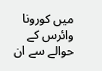میں کورونا وائرس کے حوالے سے ان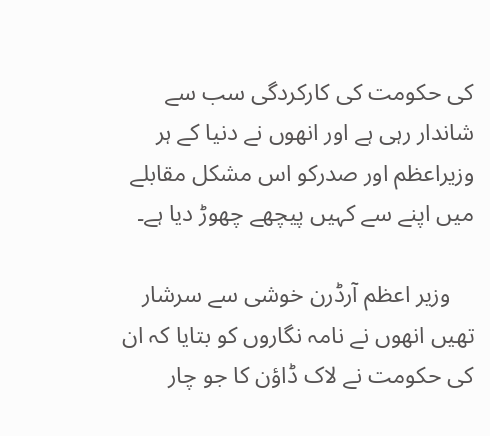کی حکومت کی کارکردگی سب سے شاندار رہی ہے اور انھوں نے دنیا کے ہر وزیراعظم اور صدرکو اس مشکل مقابلے میں اپنے سے کہیں پیچھے چھوڑ دیا ہے۔

    وزیر اعظم آرڈرن خوشی سے سرشار تھیں انھوں نے نامہ نگاروں کو بتایا کہ ان کی حکومت نے لاک ڈاؤن کا جو چار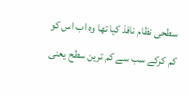سطحی نظام نافذ کیا تھا وہ اب اس کو کم کرکے سب سے کم ترین سطح یعنی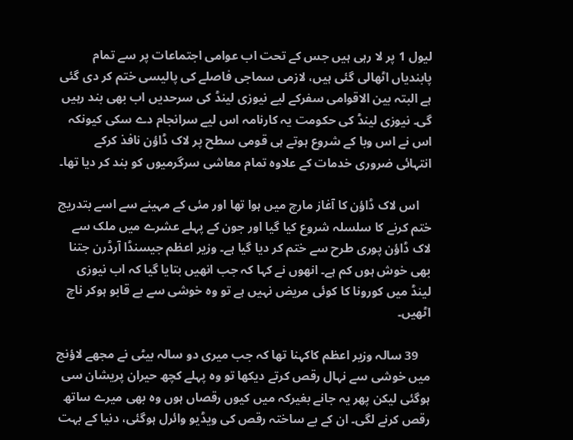لیول 1 پر لا رہی ہیں جس کے تحت اب عوامی اجتماعات پر سے تمام پابندیاں اٹھالی گئی ہیں، لازمی سماجی فاصلے کی پالیسی ختم کر دی گئی ہے البتہ بین الاقوامی سفرکے لیے نیوزی لینڈ کی سرحدیں اب بھی بند رہیں گی۔ نیوزی لینڈ کی حکومت یہ کارنامہ اس لیے سرانجام دے سکی کیونکہ اس نے اس وبا کے شروع ہوتے ہی قومی سطح پر لاک ڈاؤن نافذ کرکے انتہائی ضروری خدمات کے علاوہ تمام معاشی سرگرمیوں کو بند کر دیا تھا۔

    اس لاک ڈاؤن کا آغاز مارچ میں ہوا تھا اور مئی کے مہینے سے اسے بتدریج ختم کرنے کا سلسلہ شروع کیا گیا اور جون کے پہلے عشرے میں ملک سے لاک ڈاؤن پوری طرح سے ختم کر دیا گیا ہے۔ وزیر اعظم جیسنڈا آرڈرن جتنا بھی خوش ہوں کم ہے۔ انھوں نے کہا کہ جب انھیں بتایا گیا کہ اب نیوزی لینڈ میں کورونا کا کوئی مریض نہیں ہے تو وہ خوشی سے بے قابو ہوکر ناچ اٹھیں۔

    39 سالہ وزیر اعظم کاکہنا تھا کہ جب میری دو سالہ بیٹی نے مجھے لاؤنج میں خوشی سے نہال رقص کرتے دیکھا تو وہ پہلے کچھ حیران پریشان سی ہوگئی لیکن پھر یہ جانے بغیرکہ میں کیوں رقصاں ہوں وہ بھی میرے ساتھ رقص کرنے لگی۔ ان کے بے ساختہ رقص کی ویڈیو وائرل ہوگئی، دنیا کے بہت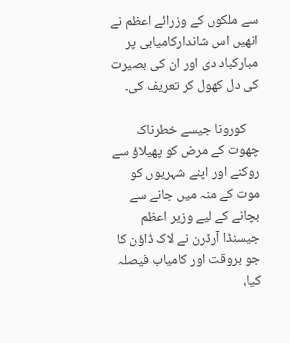سے ملکوں کے وزرائے اعظم نے انھیں اس شاندارکامیابی پر مبارکباد دی اور ان کی بصیرت کی دل کھول کر تعریف کی۔

    کورونا جیسے خطرناک چھوت کے مرض کو پھیلاؤ سے روکنے اور اپنے شہریوں کو موت کے منہ میں جانے سے بچانے کے لیے وزیر اعظم جیسنڈا آرڈرن نے لاک ڈاؤن کا جو بروقت اور کامیاب فیصلہ کیا،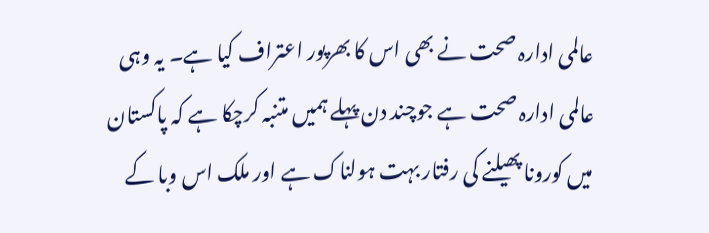عالمی ادارہ صحت نے بھی اس کا بھرپور اعتراف کیا ہے۔ یہ وہی عالمی ادارہ صحت ہے جوچند دن پہلے ہمیں متنبہ کرچکا ہے کہ پاکستان میں کورونا پھیلنے کی رفتار بہت ہولناک ہے اور ملک اس وبا کے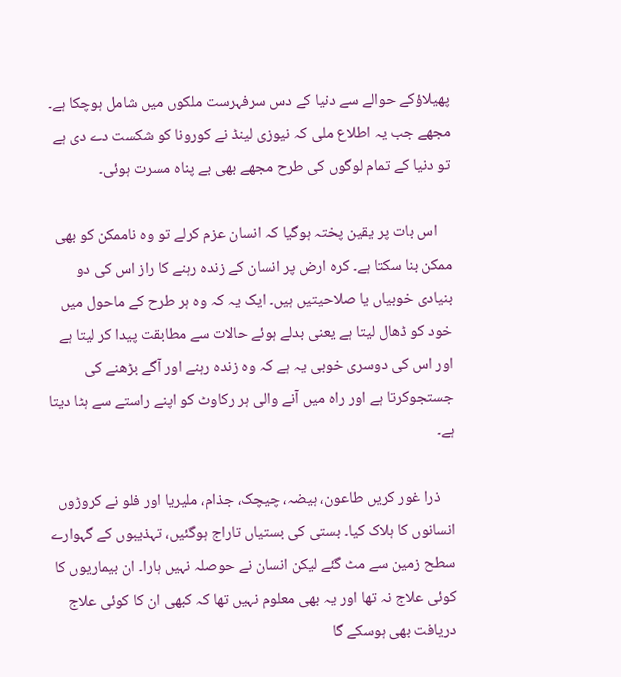پھیلاؤکے حوالے سے دنیا کے دس سرفہرست ملکوں میں شامل ہوچکا ہے۔ مجھے جب یہ اطلاع ملی کہ نیوزی لینڈ نے کورونا کو شکست دے دی ہے تو دنیا کے تمام لوگوں کی طرح مجھے بھی بے پناہ مسرت ہوئی۔

    اس بات پر یقین پختہ ہوگیا کہ انسان عزم کرلے تو وہ ناممکن کو بھی ممکن بنا سکتا ہے۔ کرہ ارض پر انسان کے زندہ رہنے کا راز اس کی دو بنیادی خوبیاں یا صلاحیتیں ہیں۔ ایک یہ کہ وہ ہر طرح کے ماحول میں خود کو ڈھال لیتا ہے یعنی بدلے ہوئے حالات سے مطابقت پیدا کر لیتا ہے اور اس کی دوسری خوبی یہ ہے کہ وہ زندہ رہنے اور آگے بڑھنے کی جستجوکرتا ہے اور راہ میں آنے والی ہر رکاوٹ کو اپنے راستے سے ہٹا دیتا ہے۔

    ذرا غور کریں طاعون، ہیضہ، چیچک، جذام، ملیریا اور فلو نے کروڑوں انسانوں کا ہلاک کیا۔ بستی کی بستیاں تاراج ہوگئیں، تہذیبوں کے گہوارے سطح زمین سے مٹ گئے لیکن انسان نے حوصلہ نہیں ہارا۔ ان بیماریوں کا کوئی علاج نہ تھا اور یہ بھی معلوم نہیں تھا کہ کبھی ان کا کوئی علاج دریافت بھی ہوسکے گا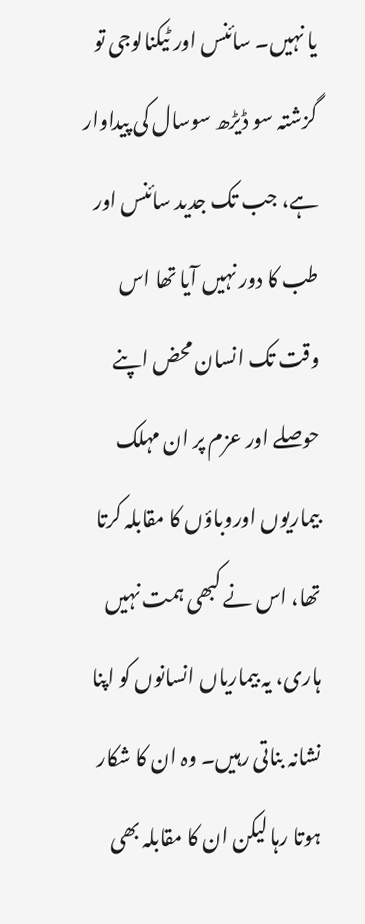یا نہیں۔ سائنس اور ٹیکنالوجی تو گزشتہ سو ڈیڑھ سوسال کی پیداوار ہے، جب تک جدید سائنس اور طب کا دور نہیں آیا تھا اس وقت تک انسان محض اپنے حوصلے اور عزم پر ان مہلک بیماریوں اوروباؤں کا مقابلہ کرتا تھا، اس نے کبھی ہمت نہیں ہاری، یہ بیماریاں انسانوں کو اپنا نشانہ بناتی رہیں۔ وہ ان کا شکار ہوتا رہا لیکن ان کا مقابلہ بھی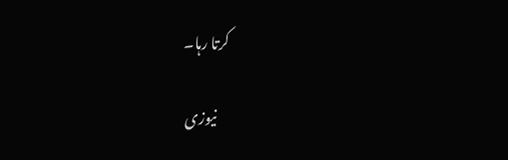کرتا رہا۔

    نیوزی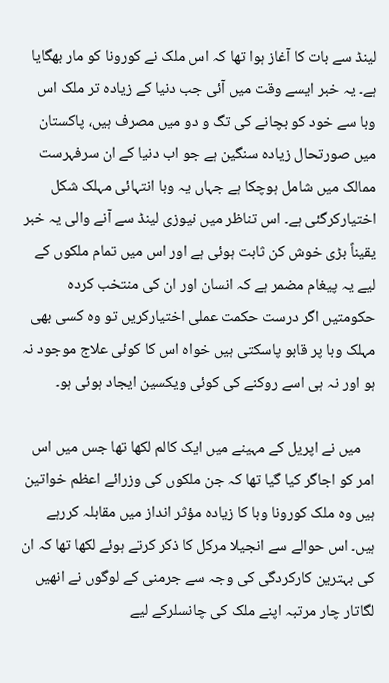لینڈ سے بات کا آغاز ہوا تھا کہ اس ملک نے کورونا کو مار بھگایا ہے۔ یہ خبر ایسے وقت میں آئی جب دنیا کے زیادہ تر ملک اس وبا سے خود کو بچانے کی تگ و دو میں مصرف ہیں، پاکستان میں صورتحال زیادہ سنگین ہے جو اب دنیا کے ان سرفہرست ممالک میں شامل ہوچکا ہے جہاں یہ وبا انتہائی مہلک شکل اختیارکرگئی ہے۔ اس تناظر میں نیوزی لینڈ سے آنے والی یہ خبر یقیناً بڑی خوش کن ثابت ہوئی ہے اور اس میں تمام ملکوں کے لیے یہ پیغام مضمر ہے کہ انسان اور ان کی منتخب کردہ حکومتیں اگر درست حکمت عملی اختیارکریں تو وہ کسی بھی مہلک وبا پر قابو پاسکتی ہیں خواہ اس کا کوئی علاج موجود نہ ہو اور نہ ہی اسے روکنے کی کوئی ویکسین ایجاد ہوئی ہو۔

    میں نے اپریل کے مہینے میں ایک کالم لکھا تھا جس میں اس امر کو اجاگر کیا گیا تھا کہ جن ملکوں کی وزرائے اعظم خواتین ہیں وہ ملک کورونا وبا کا زیادہ مؤثر انداز میں مقابلہ کررہے ہیں۔ اس حوالے سے انجیلا مرکل کا ذکر کرتے ہوئے لکھا تھا کہ ان کی بہترین کارکردگی کی وجہ سے جرمنی کے لوگوں نے انھیں لگاتار چار مرتبہ اپنے ملک کی چانسلرکے لیے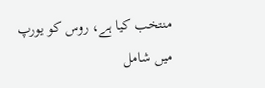منتخب کیا ہے، روس کو یورپ میں شامل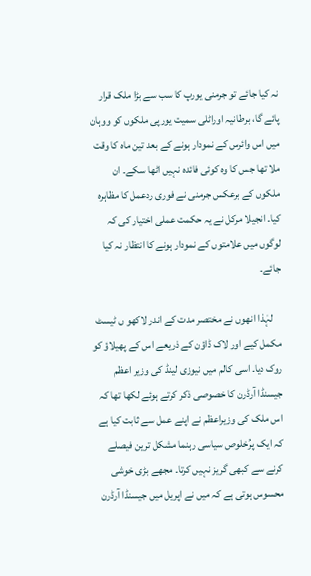نہ کیا جائے تو جرمنی یورپ کا سب سے بڑا ملک قرار پائے گا، برطانیہ اوراٹلی سمیت یورپی ملکوں کو ووہان میں اس وائرس کے نمودار ہونے کے بعد تین ماہ کا وقت ملا تھا جس کا وہ کوئی فائدہ نہیں اٹھا سکے۔ ان ملکوں کے برعکس جرمنی نے فوری ردعمل کا مظاہرہ کیا۔ انجیلا مرکل نے یہ حکمت عملی اختیار کی کہ لوگوں میں علامتوں کے نمودار ہونے کا انتظار نہ کیا جائے۔

    لہٰذا انھوں نے مختصر مدت کے اندر لاکھو ں ٹیسٹ مکمل کیے اور لاک ڈاؤن کے ذریعے اس کے پھیلاؤ کو روک دیا۔ اسی کالم میں نیوزی لینڈ کی وزیر اعظم جیسنڈا آرڈرن کا خصوصی ذکر کرتے ہوئے لکھا تھا کہ اس ملک کی وزیراعظم نے اپنے عمل سے ثابت کیا ہے کہ ایک پرُخلوص سیاسی رہنما مشکل ترین فیصلے کرنے سے کبھی گریز نہیں کرتا۔ مجھے بڑی خوشی محسوس ہوتی ہے کہ میں نے اپریل میں جیسنڈا آرڈرن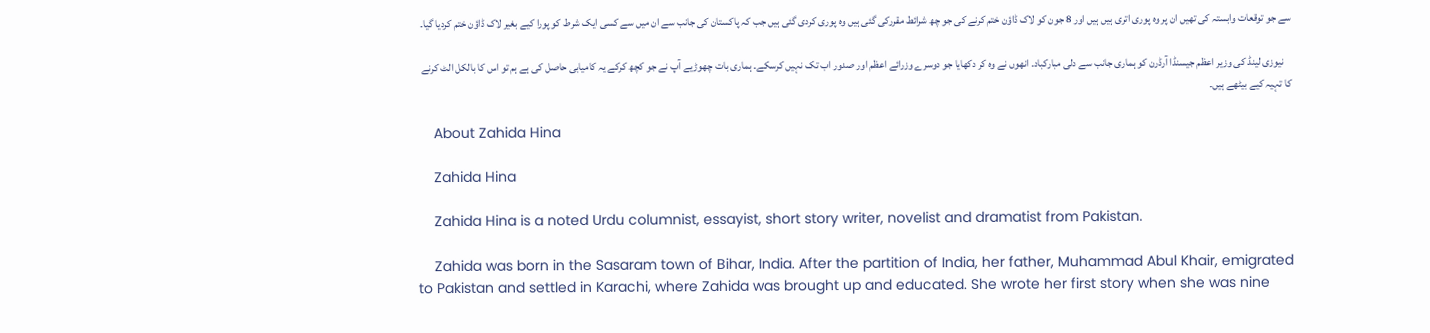سے جو توقعات وابستہ کی تھیں ان پر وہ پوری اتری ہیں ہیں اور 8 جون کو لاک ڈاؤن ختم کرنے کی جو چھ شرائط مقررکی گئی ہیں وہ پوری کردی گئی ہیں جب کہ پاکستان کی جانب سے ان میں سے کسی ایک شرط کو پورا کیے بغیر لاک ڈاؤن ختم کردیا گیا۔

    نیوزی لینڈ کی وزیر اعظم جیسنڈا آرڈرن کو ہماری جانب سے دلی مبارکباد۔ انھوں نے وہ کر دکھایا جو دوسرے وزرائے اعظم اور صدور اب تک نہیں کرسکے۔ ہماری بات چھوڑیے آپ نے جو کچھ کرکے یہ کامیابی حاصل کی ہے ہم تو اس کا بالکل الٹ کرنے کا تہیہ کیے بیٹھے ہیں۔

    About Zahida Hina

    Zahida Hina

    Zahida Hina is a noted Urdu columnist, essayist, short story writer, novelist and dramatist from Pakistan.

    Zahida was born in the Sasaram town of Bihar, India. After the partition of India, her father, Muhammad Abul Khair, emigrated to Pakistan and settled in Karachi, where Zahida was brought up and educated. She wrote her first story when she was nine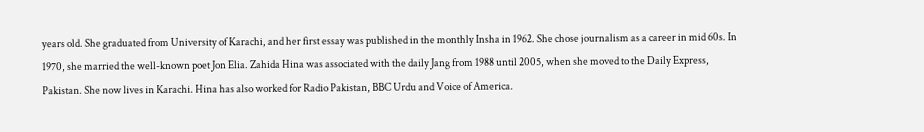years old. She graduated from University of Karachi, and her first essay was published in the monthly Insha in 1962. She chose journalism as a career in mid 60s. In 1970, she married the well-known poet Jon Elia. Zahida Hina was associated with the daily Jang from 1988 until 2005, when she moved to the Daily Express, Pakistan. She now lives in Karachi. Hina has also worked for Radio Pakistan, BBC Urdu and Voice of America.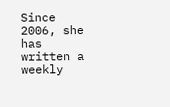Since 2006, she has written a weekly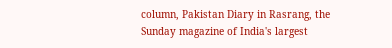column, Pakistan Diary in Rasrang, the Sunday magazine of India's largest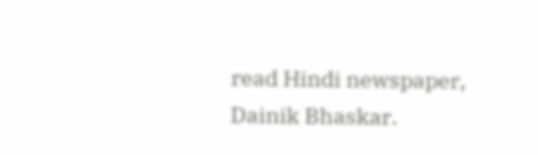read Hindi newspaper, Dainik Bhaskar.